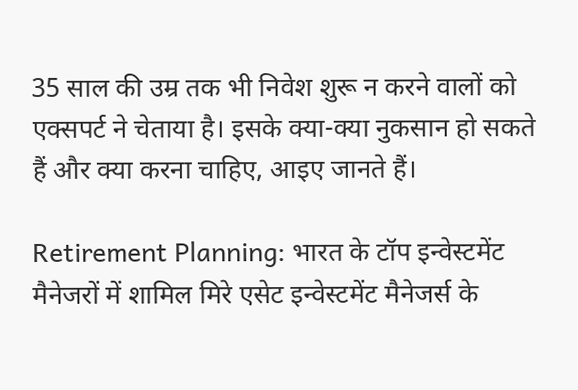35 साल की उम्र तक भी निवेश शुरू न करने वालों को एक्सपर्ट ने चेताया है। इसके क्या-क्या नुकसान हो सकते हैं और क्या करना चाहिए, आइए जानते हैं।

Retirement Planning: भारत के टॉप इन्वेस्टमेंट मैनेजरों में शामिल मिरे एसेट इन्वेस्टमेंट मैनेजर्स के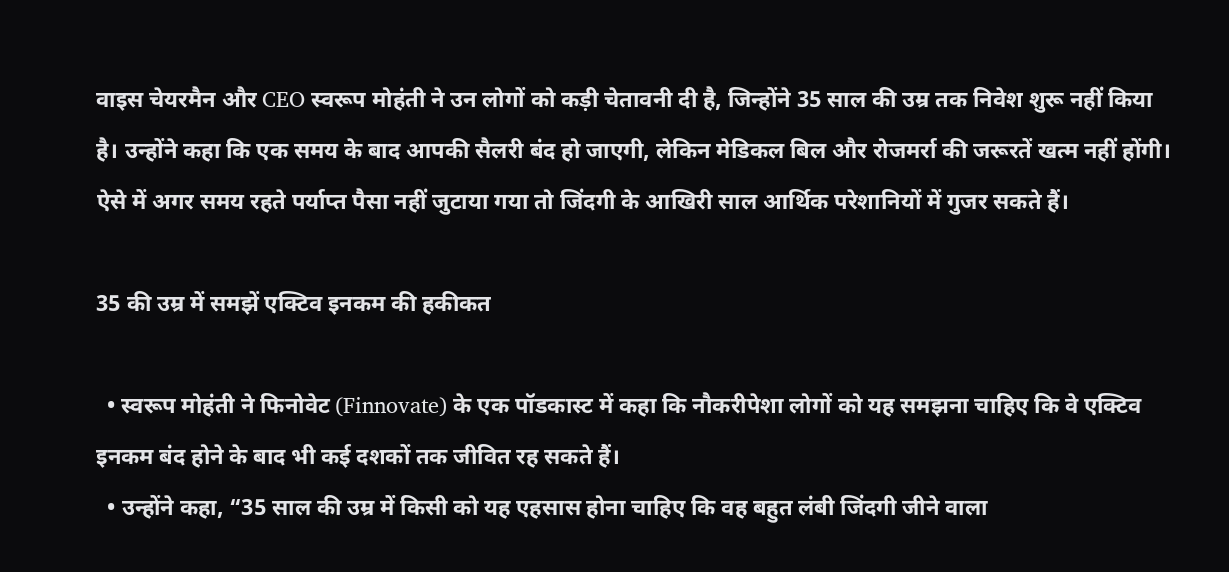वाइस चेयरमैन और CEO स्वरूप मोहंती ने उन लोगों को कड़ी चेतावनी दी है, जिन्होंने 35 साल की उम्र तक निवेश शुरू नहीं किया है। उन्होंने कहा कि एक समय के बाद आपकी सैलरी बंद हो जाएगी, लेकिन मेडिकल बिल और रोजमर्रा की जरूरतें खत्म नहीं होंगी। ऐसे में अगर समय रहते पर्याप्त पैसा नहीं जुटाया गया तो जिंदगी के आखिरी साल आर्थिक परेशानियों में गुजर सकते हैं।

35 की उम्र में समझें एक्टिव इनकम की हकीकत

  • स्वरूप मोहंती ने फिनोवेट (Finnovate) के एक पॉडकास्ट में कहा कि नौकरीपेशा लोगों को यह समझना चाहिए कि वे एक्टिव इनकम बंद होने के बाद भी कई दशकों तक जीवित रह सकते हैं।
  • उन्होंने कहा, “35 साल की उम्र में किसी को यह एहसास होना चाहिए कि वह बहुत लंबी जिंदगी जीने वाला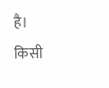है। किसी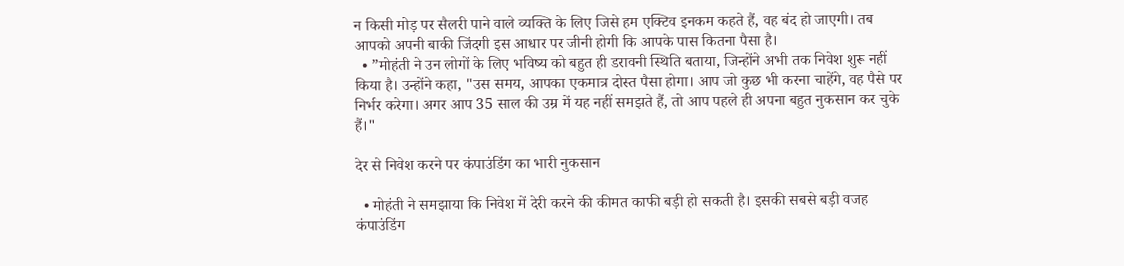न किसी मोड़ पर सैलरी पाने वाले व्यक्ति के लिए जिसे हम एक्टिव इनकम कहते हैं, वह बंद हो जाएगी। तब आपको अपनी बाकी जिंदगी इस आधार पर जीनी होगी कि आपके पास कितना पैसा है।
  • ”मोहंती ने उन लोगों के लिए भविष्य को बहुत ही डरावनी स्थिति बताया, जिन्होंने अभी तक निवेश शुरू नहीं किया है। उन्होंने कहा, "उस समय, आपका एकमात्र दोस्त पैसा होगा। आप जो कुछ भी करना चाहेंगे, वह पैसे पर निर्भर करेगा। अगर आप 35 साल की उम्र में यह नहीं समझते हैं, तो आप पहले ही अपना बहुत नुकसान कर चुके हैं।"

देर से निवेश करने पर कंपाउंडिंग का भारी नुकसान

  • मोहंती ने समझाया कि निवेश में देरी करने की कीमत काफी बड़ी हो सकती है। इसकी सबसे बड़ी वजह कंपाउंडिंग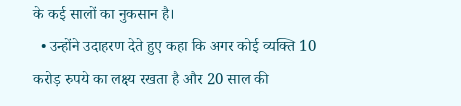के कई सालों का नुकसान है।
  • उन्होंने उदाहरण देते हुए कहा कि अगर कोई व्यक्ति 10 करोड़ रुपये का लक्ष्य रखता है और 20 साल की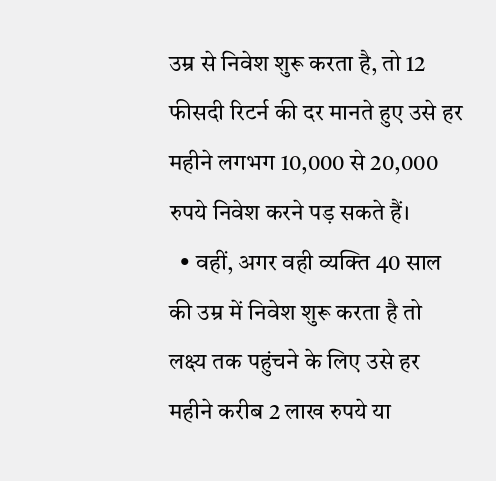उम्र से निवेश शुरू करता है, तो 12 फीसदी रिटर्न की दर मानते हुए उसे हर महीने लगभग 10,000 से 20,000 रुपये निवेश करने पड़ सकते हैं।
  • वहीं, अगर वही व्यक्ति 40 साल की उम्र में निवेश शुरू करता है तो लक्ष्य तक पहुंचने के लिए उसे हर महीने करीब 2 लाख रुपये या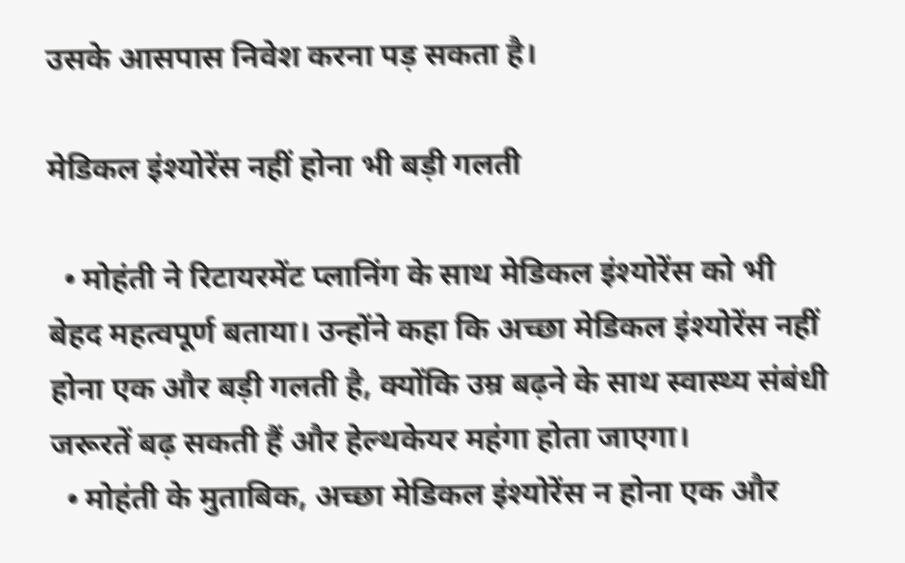उसके आसपास निवेश करना पड़ सकता है।

मेडिकल इंश्योरेंस नहीं होना भी बड़ी गलती

  • मोहंती ने रिटायरमेंट प्लानिंग के साथ मेडिकल इंश्योरेंस को भी बेहद महत्वपूर्ण बताया। उन्होंने कहा कि अच्छा मेडिकल इंश्योरेंस नहीं होना एक और बड़ी गलती है, क्योंकि उम्र बढ़ने के साथ स्वास्थ्य संबंधी जरूरतें बढ़ सकती हैं और हेल्थकेयर महंगा होता जाएगा।
  • मोहंती के मुताबिक, अच्छा मेडिकल इंश्योरेंस न होना एक और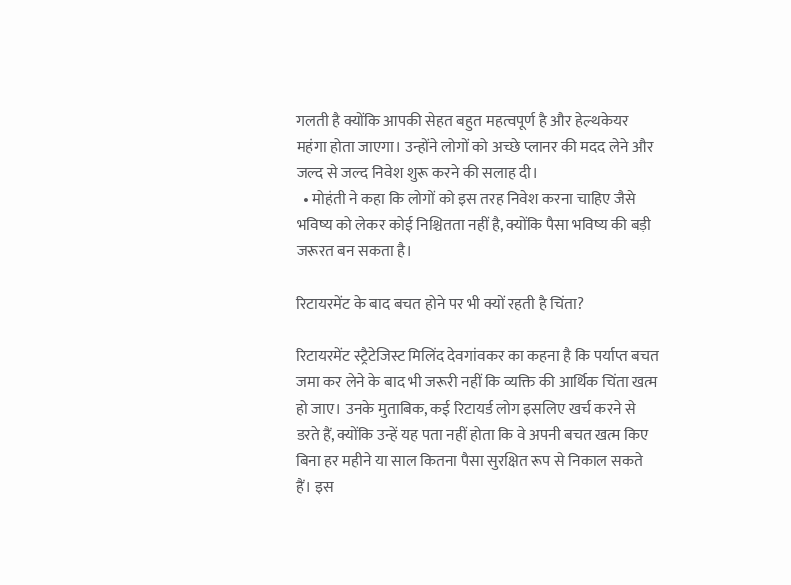गलती है क्योंकि आपकी सेहत बहुत महत्वपूर्ण है और हेल्थकेयर महंगा होता जाएगा। उन्होंने लोगों को अच्छे प्लानर की मदद लेने और जल्द से जल्द निवेश शुरू करने की सलाह दी।
  • मोहंती ने कहा कि लोगों को इस तरह निवेश करना चाहिए जैसे भविष्य को लेकर कोई निश्चितता नहीं है, क्योंकि पैसा भविष्य की बड़ी जरूरत बन सकता है।

रिटायरमेंट के बाद बचत होने पर भी क्यों रहती है चिंता?

रिटायरमेंट स्ट्रैटेजिस्ट मिलिंद देवगांवकर का कहना है कि पर्याप्त बचत जमा कर लेने के बाद भी जरूरी नहीं कि व्यक्ति की आर्थिक चिंता खत्म हो जाए। उनके मुताबिक, कई रिटायर्ड लोग इसलिए खर्च करने से डरते हैं, क्योंकि उन्हें यह पता नहीं होता कि वे अपनी बचत खत्म किए बिना हर महीने या साल कितना पैसा सुरक्षित रूप से निकाल सकते हैं। इस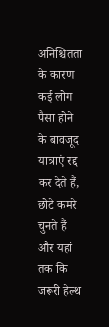अनिश्चितता के कारण कई लोग पैसा होने के बावजूद यात्राएं रद्द कर देते हैं, छोटे कमरे चुनते हैं और यहां तक कि जरूरी हेल्थ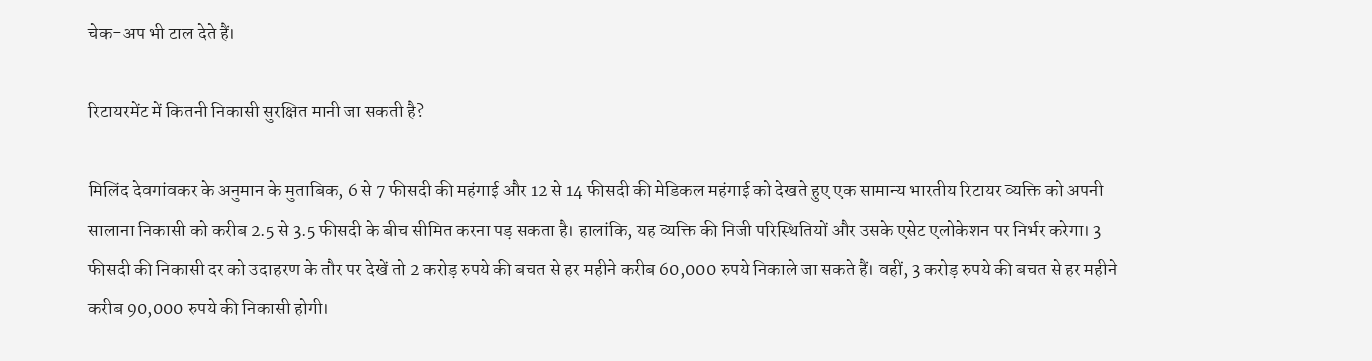चेक-अप भी टाल देते हैं।

रिटायरमेंट में कितनी निकासी सुरक्षित मानी जा सकती है?

मिलिंद देवगांवकर के अनुमान के मुताबिक, 6 से 7 फीसदी की महंगाई और 12 से 14 फीसदी की मेडिकल महंगाई को देखते हुए एक सामान्य भारतीय रिटायर व्यक्ति को अपनी सालाना निकासी को करीब 2.5 से 3.5 फीसदी के बीच सीमित करना पड़ सकता है। हालांकि, यह व्यक्ति की निजी परिस्थितियों और उसके एसेट एलोकेशन पर निर्भर करेगा। 3 फीसदी की निकासी दर को उदाहरण के तौर पर देखें तो 2 करोड़ रुपये की बचत से हर महीने करीब 60,000 रुपये निकाले जा सकते हैं। वहीं, 3 करोड़ रुपये की बचत से हर महीने करीब 90,000 रुपये की निकासी होगी।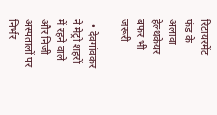रिटायरमेंट फंड के अलावा हेल्थकेयर बफर भी जरूरी

  • देवगांवकर ने मेट्रो शहरों में रहने वाले और निजी अस्पतालों पर निर्भर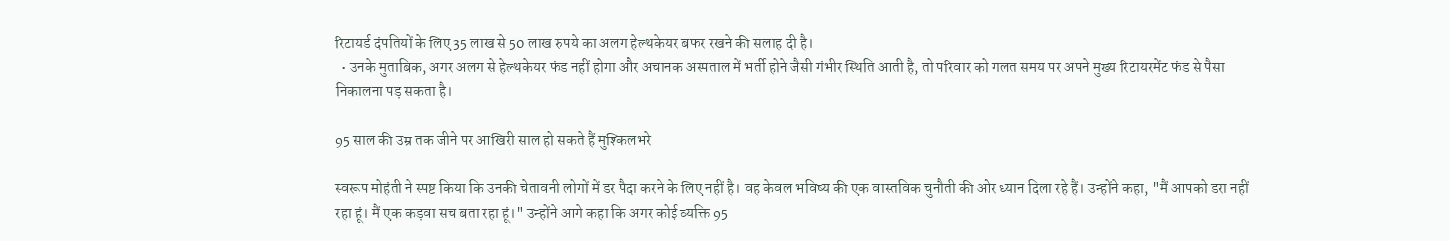रिटायर्ड दंपतियों के लिए 35 लाख से 50 लाख रुपये का अलग हेल्थकेयर बफर रखने की सलाह दी है।
  • उनके मुताबिक, अगर अलग से हेल्थकेयर फंड नहीं होगा और अचानक अस्पताल में भर्ती होने जैसी गंभीर स्थिति आती है, तो परिवार को गलत समय पर अपने मुख्य रिटायरमेंट फंड से पैसा निकालना पड़ सकता है।

95 साल की उम्र तक जीने पर आखिरी साल हो सकते हैं मुश्किलभरे

स्वरूप मोहंती ने स्पष्ट किया कि उनकी चेतावनी लोगों में डर पैदा करने के लिए नहीं है। वह केवल भविष्य की एक वास्तविक चुनौती की ओर ध्यान दिला रहे हैं। उन्होंने कहा, "मैं आपको डरा नहीं रहा हूं। मैं एक कड़वा सच बता रहा हूं।" उन्होंने आगे कहा कि अगर कोई व्यक्ति 95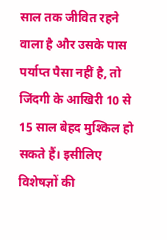साल तक जीवित रहने वाला है और उसके पास पर्याप्त पैसा नहीं है, तो जिंदगी के आखिरी 10 से 15 साल बेहद मुश्किल हो सकते हैं। इसीलिए विशेषज्ञों की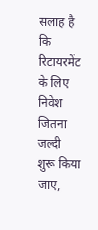सलाह है कि रिटायरमेंट के लिए निवेश जितना जल्दी शुरू किया जाए,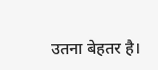उतना बेहतर है।